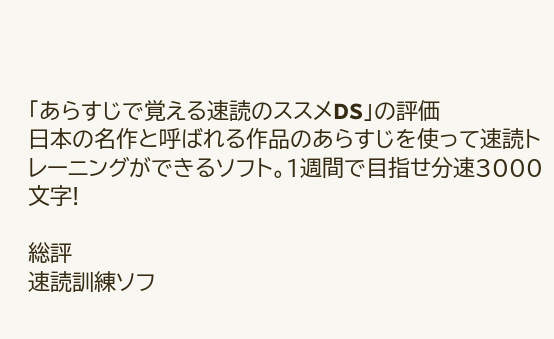「あらすじで覚える速読のススメDS」の評価
日本の名作と呼ばれる作品のあらすじを使って速読トレーニングができるソフト。1週間で目指せ分速3000文字!

総評
速読訓練ソフ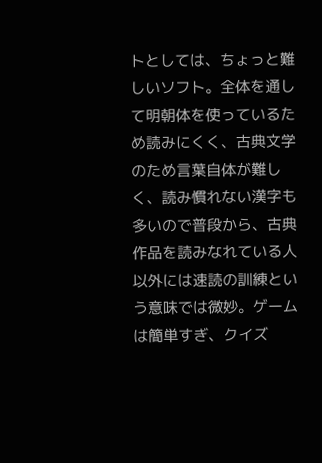トとしては、ちょっと難しいソフト。全体を通して明朝体を使っているため読みにくく、古典文学のため言葉自体が難しく、読み慣れない漢字も多いので普段から、古典作品を読みなれている人以外には速読の訓練という意味では微妙。ゲームは簡単すぎ、クイズ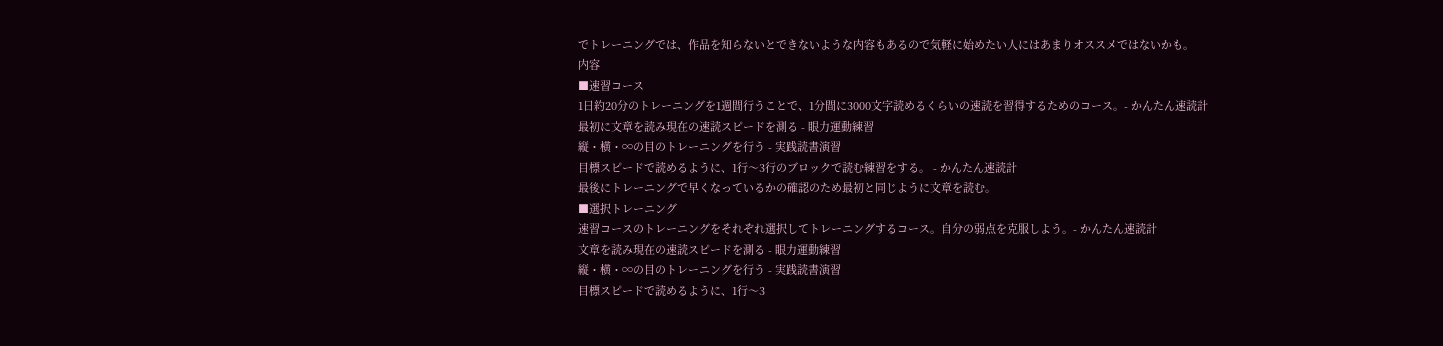でトレーニングでは、作品を知らないとできないような内容もあるので気軽に始めたい人にはあまりオススメではないかも。
内容
■速習コース
1日約20分のトレーニングを1週間行うことで、1分間に3000文字読めるくらいの速読を習得するためのコース。- かんたん速読計
最初に文章を読み現在の速読スピードを測る - 眼力運動練習
縦・横・∞の目のトレーニングを行う - 実践読書演習
目標スピードで読めるように、1行〜3行のブロックで読む練習をする。 - かんたん速読計
最後にトレーニングで早くなっているかの確認のため最初と同じように文章を読む。
■選択トレーニング
速習コースのトレーニングをそれぞれ選択してトレーニングするコース。自分の弱点を克服しよう。- かんたん速読計
文章を読み現在の速読スピードを測る - 眼力運動練習
縦・横・∞の目のトレーニングを行う - 実践読書演習
目標スピードで読めるように、1行〜3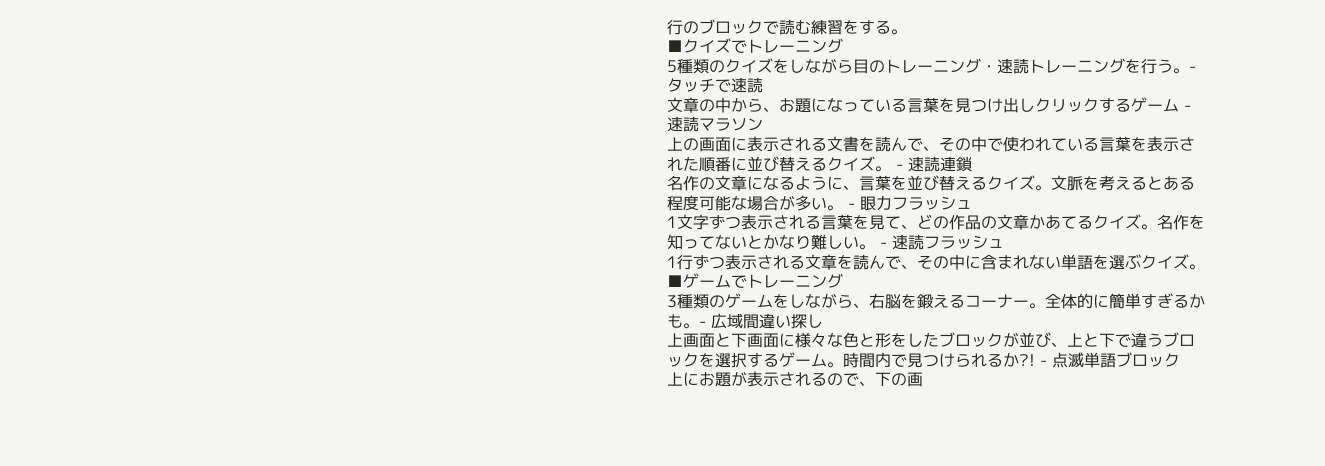行のブロックで読む練習をする。
■クイズでトレーニング
5種類のクイズをしながら目のトレーニング・速読トレーニングを行う。- タッチで速読
文章の中から、お題になっている言葉を見つけ出しクリックするゲーム - 速読マラソン
上の画面に表示される文書を読んで、その中で使われている言葉を表示された順番に並び替えるクイズ。 - 速読連鎖
名作の文章になるように、言葉を並び替えるクイズ。文脈を考えるとある程度可能な場合が多い。 - 眼力フラッシュ
1文字ずつ表示される言葉を見て、どの作品の文章かあてるクイズ。名作を知ってないとかなり難しい。 - 速読フラッシュ
1行ずつ表示される文章を読んで、その中に含まれない単語を選ぶクイズ。
■ゲームでトレーニング
3種類のゲームをしながら、右脳を鍛えるコーナー。全体的に簡単すぎるかも。- 広域間違い探し
上画面と下画面に様々な色と形をしたブロックが並び、上と下で違うブロックを選択するゲーム。時間内で見つけられるか?! - 点滅単語ブロック
上にお題が表示されるので、下の画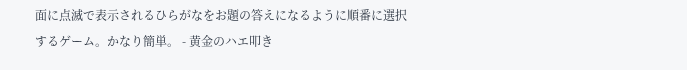面に点滅で表示されるひらがなをお題の答えになるように順番に選択するゲーム。かなり簡単。 - 黄金のハエ叩き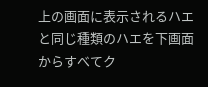上の画面に表示されるハエと同じ種類のハエを下画面からすべてク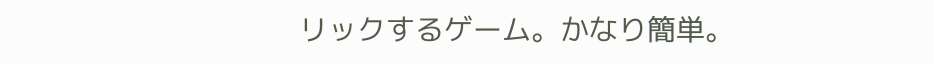リックするゲーム。かなり簡単。